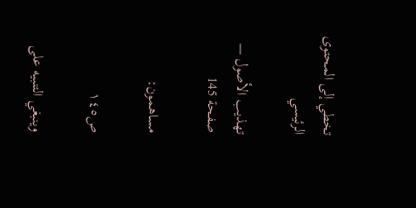تخطي إلى المحتوى الرئيسي

تهذيب الأصول — صفحة 145

مساهمون:

ص١٤٥

وينبغي التنبيه على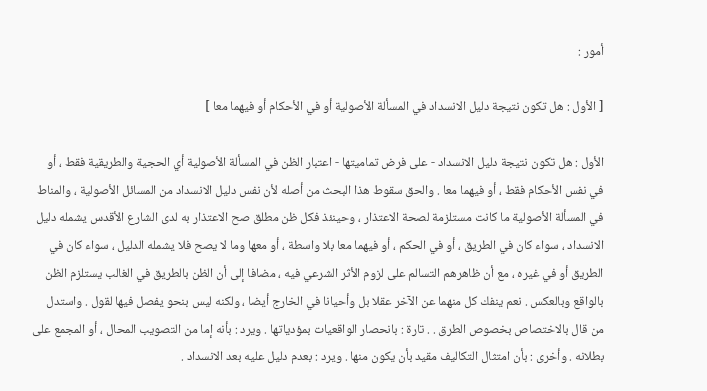أمور :

[ الأول : هل تكون نتيجة دليل الانسداد في المسألة الأصولية أو في الأحكام أو فيهما معا ]

الأول : هل تكون نتيجة دليل الانسداد - على فرض تماميتها - اعتبار الظن في المسألة الأصولية أي الحجية والطريقية فقط ، أو في نفس الأحكام فقط ، أو فيهما معا . والحق سقوط هذا البحث من أصله لأن نفس دليل الانسداد من المسائل الأصولية ، والمناط في المسألة الأصولية ما كانت مستلزمة لصحة الاعتذار ، وحينئذ فكل ظن مطلق صح الاعتذار به لدى الشارع الأقدس يشمله دليل الانسداد ، سواء كان في الطريق ، أو في الحكم ، أو فيهما معا بلا واسطة ، أو معها وما لا يصح فلا يشمله الدليل ، سواء كان في الطريق أو في غيره ، مع أن ظاهرهم التسالم على لزوم الأثر الشرعي فيه ، مضافا إلى أن الظن بالطريق في الغالب يستلزم الظن بالواقع وبالعكس . نعم ينفك كل منهما عن الآخر عقلا بل وأحيانا في الخارج أيضا ، ولكنه ليس بنحو يفصل فيها لقول . واستدل من قال بالاختصاص بخصوص الطرق . . تارة : بانحصار الواقعيات بمؤدياتها . ويرد : بأنه إما من التصويب المحال ، أو المجمع على بطلانه . وأخرى : بأن امتثال التكاليف مقيد بأن يكون منها . ويرد : بعدم دليل عليه بعد الانسداد .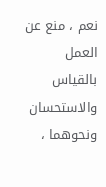نعم ، منع عن العمل بالقياس والاستحسان ونحوهما ،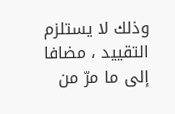وذلك لا يستلزم التقييد ، مضافا إلى ما مرّ من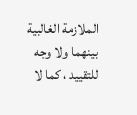الملازمة الغالبية بينهما ولا وجه للتقييد ، كما لا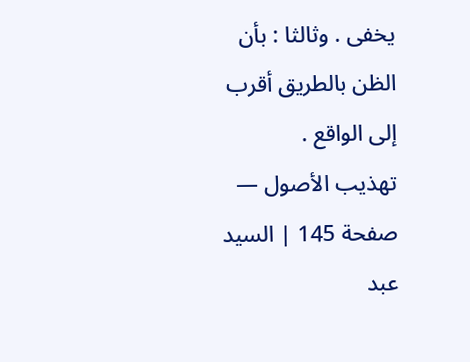يخفى . وثالثا : بأن الظن بالطريق أقرب إلى الواقع .
تهذيب الأصول — صفحة 145 | السيد عبد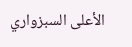الأعلى السبزواري